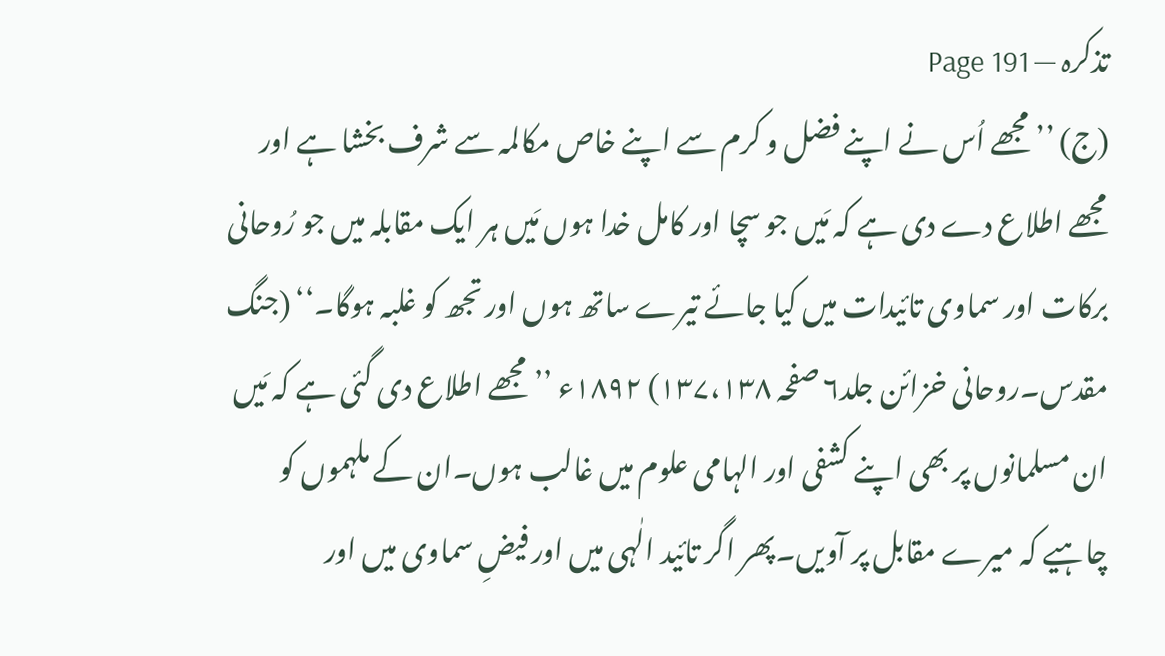تذکرہ — Page 191
(ج) ’’ مجھے اُس نے اپنے فضل و کرم سے اپنے خاص مکالمہ سے شرف بخشا ہے اور مجھے اطلاع دے دی ہے کہ مَیں جو سچا اور کامل خدا ہوں مَیں ہر ایک مقابلہ میں جو رُوحانی برکات اور سماوی تائیدات میں کیا جائے تیرے ساتھ ہوں اور تجھ کو غلبہ ہوگا۔‘‘ (جنگ مقدس۔روحانی خزائن جلد۶ صفحہ ۱۳۷،۱۳۸) ۱۸۹۲ء ’’مجھے اطلاع دی گئی ہے کہ مَیں ان مسلمانوں پر بھی اپنے کشفی اور الہامی علوم میں غالب ہوں۔ان کے ملہموں کو چاہیے کہ میرے مقابل پر آویں۔پھر اگر تائید الٰہی میں اور فیضِ سماوی میں اور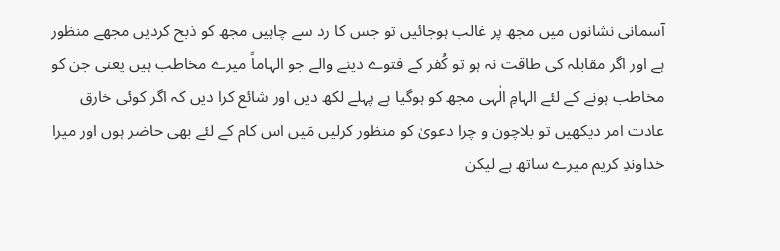آسمانی نشانوں میں مجھ پر غالب ہوجائیں تو جس کا رد سے چاہیں مجھ کو ذبح کردیں مجھے منظور ہے اور اگر مقابلہ کی طاقت نہ ہو تو کُفر کے فتوے دینے والے جو الہاماً میرے مخاطب ہیں یعنی جن کو مخاطب ہونے کے لئے الہامِ الٰہی مجھ کو ہوگیا ہے پہلے لکھ دیں اور شائع کرا دیں کہ اگر کوئی خارق عادت امر دیکھیں تو بلاچون و چرا دعویٰ کو منظور کرلیں مَیں اس کام کے لئے بھی حاضر ہوں اور میرا خداوندِ کریم میرے ساتھ ہے لیکن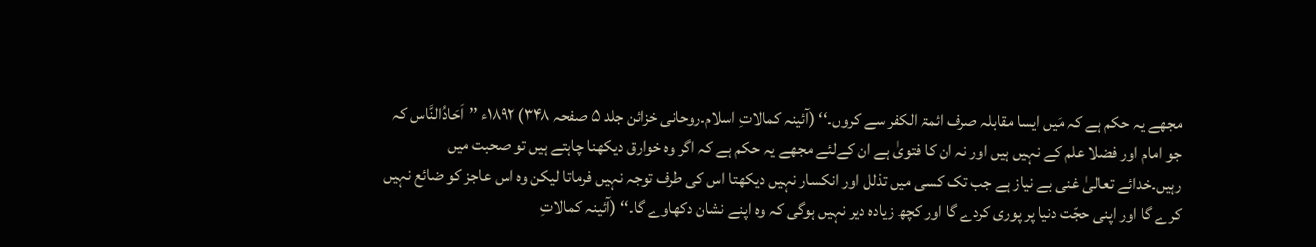مجھے یہ حکم ہے کہ مَیں ایسا مقابلہ صرف ائمۃ الکفر سے کروں۔‘‘ (آئینہ کمالاتِ اسلام۔روحانی خزائن جلد ۵ صفحہ ۳۴۸) ۱۸۹۲ء ’’اَحَادُالنَّاس کہ جو امام اور فضلا علم کے نہیں ہیں اور نہ ان کا فتویٰ ہے ان کےلئے مجھے یہ حکم ہے کہ اگر وہ خوارق دیکھنا چاہتے ہیں تو صحبت میں رہیں۔خدائے تعالیٰ غنی بے نیاز ہے جب تک کسی میں تذلل اور انکسار نہیں دیکھتا اس کی طرف توجہ نہیں فرماتا لیکن وہ اس عاجز کو ضائع نہیں کرے گا اور اپنی حجّت دنیا پر پوری کردے گا اور کچھ زیادہ دیر نہیں ہوگی کہ وہ اپنے نشان دکھاوے گا۔‘‘ (آئینہ کمالاتِ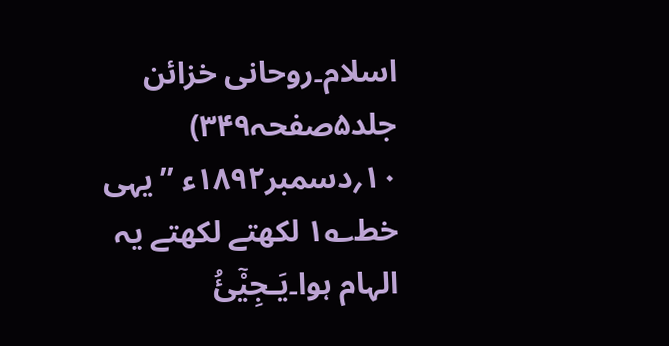اسلام۔روحانی خزائن جلد۵صفحہ۳۴۹) ۱۰؍دسمبر۱۸۹۲ء ’’یہی خط؎۱ لکھتے لکھتے یہ الہام ہوا۔یَـجِیْٓئُ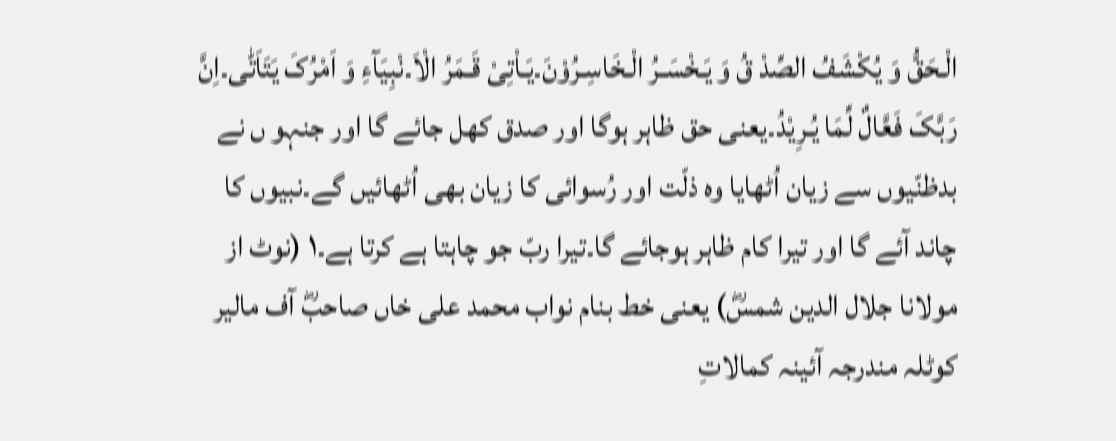الْـحَقُّ وَ یُکْشَفُ الصِّدْ قُ وَ یَـخْسَـرُ الْـخَاسِـرُوْنَ۔یَـاْتِیْ قَـمَرُ الْاَ۔نْبِیَآءِ وَ اَمْرُکَ یَتَاَتّٰی۔اِنَّ رَبَّکَ فَعَّالٌ لِّمَا یُـرِیْدُ۔یعنی حق ظاہر ہوگا اور صدق کھل جائے گا اور جنہو ں نے بدظنّیوں سے زیان اُٹھایا وہ ذلّت اور رُسوائی کا زیان بھی اُٹھائیں گے۔نبیوں کا چاند آئے گا اور تیرا کام ظاہر ہوجائے گا۔تیرا ربّ جو چاہتا ہے کرتا ہے۔۱ (نوٹ از مولانا جلال الدین شمسؓ) یعنی خط بنام نواب محمد علی خاں صاحبؓ آف مالیر کوٹلہ مندرجہ آئینہ کمالاتِ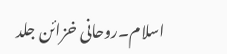اسلام۔روحانی خزائن جلد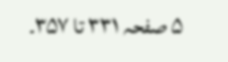۵ صفحہ ۳۳۱ تا ۳۵۷۔